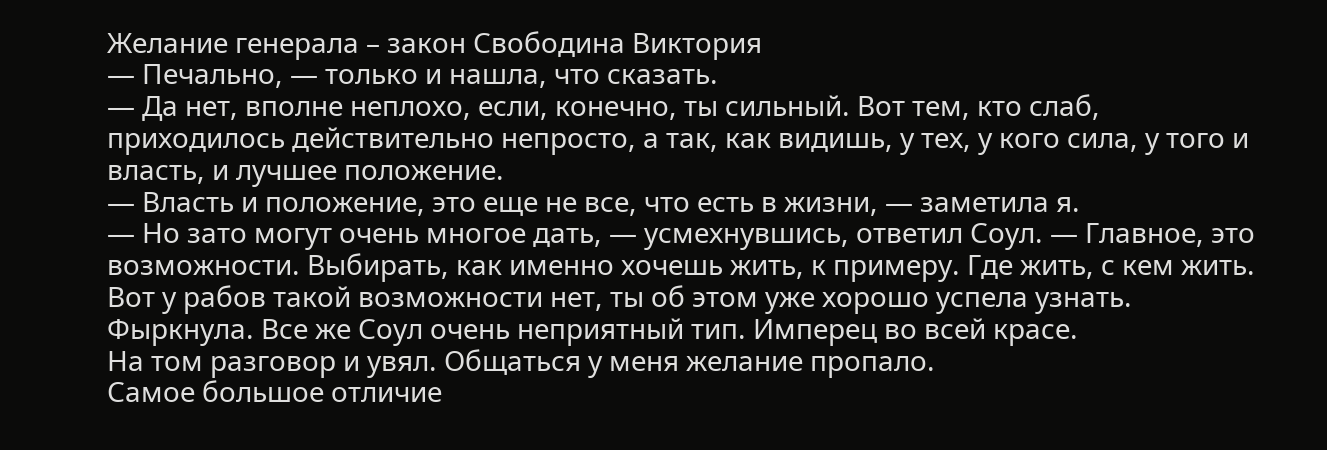Желание генерала – закон Свободина Виктория
— Печально, — только и нашла, что сказать.
— Да нет, вполне неплохо, если, конечно, ты сильный. Вот тем, кто слаб, приходилось действительно непросто, а так, как видишь, у тех, у кого сила, у того и власть, и лучшее положение.
— Власть и положение, это еще не все, что есть в жизни, — заметила я.
— Но зато могут очень многое дать, — усмехнувшись, ответил Соул. — Главное, это возможности. Выбирать, как именно хочешь жить, к примеру. Где жить, с кем жить. Вот у рабов такой возможности нет, ты об этом уже хорошо успела узнать.
Фыркнула. Все же Соул очень неприятный тип. Имперец во всей красе.
На том разговор и увял. Общаться у меня желание пропало.
Самое большое отличие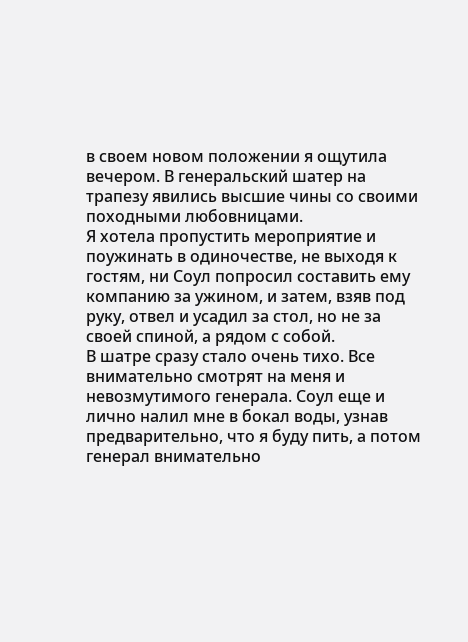в своем новом положении я ощутила вечером. В генеральский шатер на трапезу явились высшие чины со своими походными любовницами.
Я хотела пропустить мероприятие и поужинать в одиночестве, не выходя к гостям, ни Соул попросил составить ему компанию за ужином, и затем, взяв под руку, отвел и усадил за стол, но не за своей спиной, а рядом с собой.
В шатре сразу стало очень тихо. Все внимательно смотрят на меня и невозмутимого генерала. Соул еще и лично налил мне в бокал воды, узнав предварительно, что я буду пить, а потом генерал внимательно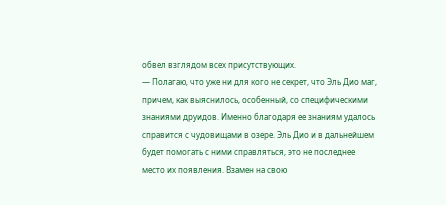обвел взглядом всех присутствующих.
— Полагаю, что уже ни для кого не секрет, что Эль Дио маг, причем, как выяснилось, особенный, со специфическими знаниями друидов. Именно благодаря ее знаниям удалось справится с чудовищами в озере. Эль Дио и в дальнейшем будет помогать с ними справляться, это не последнее место их появления. Взамен на свою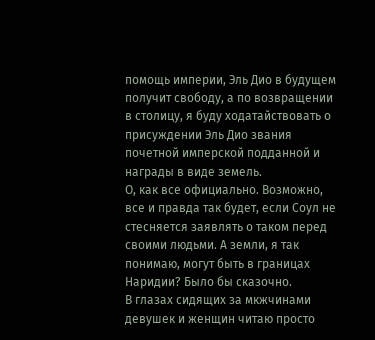помощь империи, Эль Дио в будущем получит свободу, а по возвращении в столицу, я буду ходатайствовать о присуждении Эль Дио звания почетной имперской подданной и награды в виде земель.
О, как все официально. Возможно, все и правда так будет, если Соул не стесняется заявлять о таком перед своими людьми. А земли, я так понимаю, могут быть в границах Наридии? Было бы сказочно.
В глазах сидящих за мкжчинами девушек и женщин читаю просто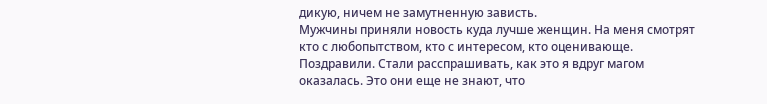дикую, ничем не замутненную зависть.
Мужчины приняли новость куда лучше женщин. На меня смотрят кто с любопытством, кто с интересом, кто оценивающе. Поздравили. Стали расспрашивать, как это я вдруг магом оказалась. Это они еще не знают, что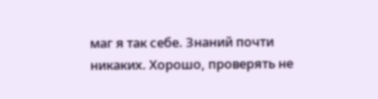маг я так себе. Знаний почти никаких. Хорошо, проверять не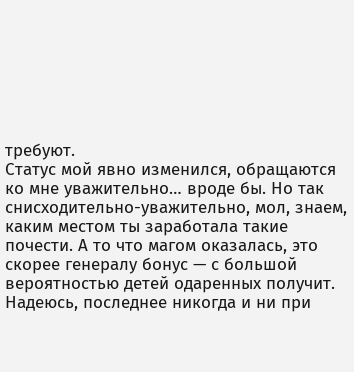требуют.
Статус мой явно изменился, обращаются ко мне уважительно… вроде бы. Но так снисходительно-уважительно, мол, знаем, каким местом ты заработала такие почести. А то что магом оказалась, это скорее генералу бонус — с большой вероятностью детей одаренных получит.
Надеюсь, последнее никогда и ни при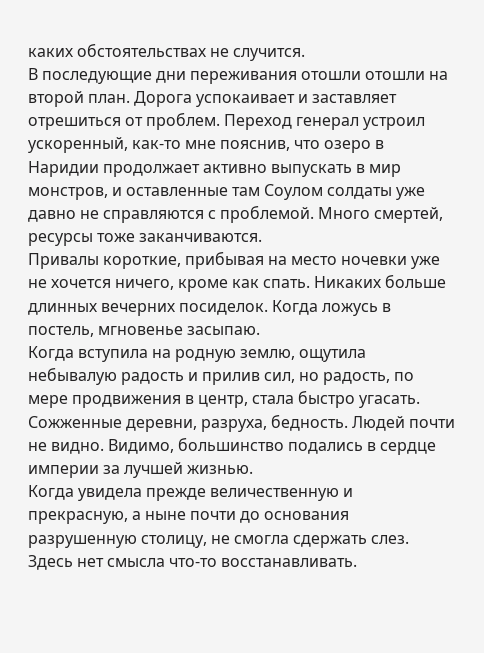каких обстоятельствах не случится.
В последующие дни переживания отошли отошли на второй план. Дорога успокаивает и заставляет отрешиться от проблем. Переход генерал устроил ускоренный, как-то мне пояснив, что озеро в Наридии продолжает активно выпускать в мир монстров, и оставленные там Соулом солдаты уже давно не справляются с проблемой. Много смертей, ресурсы тоже заканчиваются.
Привалы короткие, прибывая на место ночевки уже не хочется ничего, кроме как спать. Никаких больше длинных вечерних посиделок. Когда ложусь в постель, мгновенье засыпаю.
Когда вступила на родную землю, ощутила небывалую радость и прилив сил, но радость, по мере продвижения в центр, стала быстро угасать.
Сожженные деревни, разруха, бедность. Людей почти не видно. Видимо, большинство подались в сердце империи за лучшей жизнью.
Когда увидела прежде величественную и прекрасную, а ныне почти до основания разрушенную столицу, не смогла сдержать слез. Здесь нет смысла что-то восстанавливать.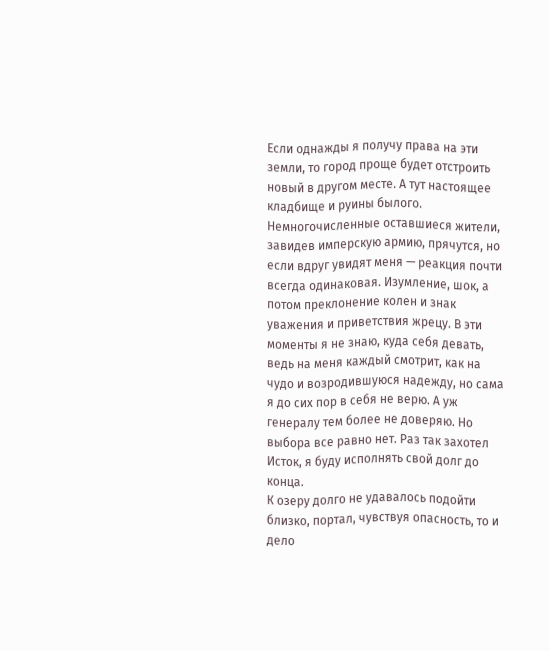Если однажды я получу права на эти земли, то город проще будет отстроить новый в другом месте. А тут настоящее кладбище и руины былого.
Немногочисленные оставшиеся жители, завидев имперскую армию, прячутся, но если вдруг увидят меня — реакция почти всегда одинаковая. Изумление, шок, а потом преклонение колен и знак уважения и приветствия жрецу. В эти моменты я не знаю, куда себя девать, ведь на меня каждый смотрит, как на чудо и возродившуюся надежду, но сама я до сих пор в себя не верю. А уж генералу тем более не доверяю. Но выбора все равно нет. Раз так захотел Исток, я буду исполнять свой долг до конца.
К озеру долго не удавалось подойти близко, портал, чувствуя опасность, то и дело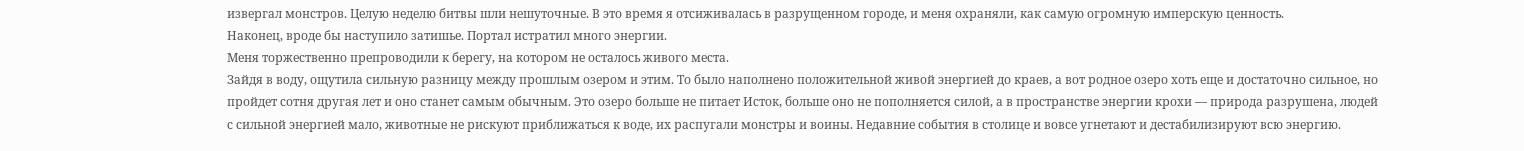извергал монстров. Целую неделю битвы шли нешуточные. В это время я отсиживалась в разрущенном городе, и меня охраняли, как самую огромную имперскую ценность.
Наконец, вроде бы наступило затишье. Портал истратил много энергии.
Меня торжественно препроводили к берегу, на котором не осталось живого места.
Зайдя в воду, ощутила сильную разницу между прошлым озером и этим. То было наполнено положительной живой энергией до краев, а вот родное озеро хоть еще и достаточно сильное, но пройдет сотня другая лет и оно станет самым обычным. Это озеро больше не питает Исток, больше оно не пополняется силой, а в пространстве энергии крохи — природа разрушена, людей с сильной энергией мало, животные не рискуют приближаться к воде, их распугали монстры и воины. Недавние события в столице и вовсе угнетают и дестабилизируют всю энергию.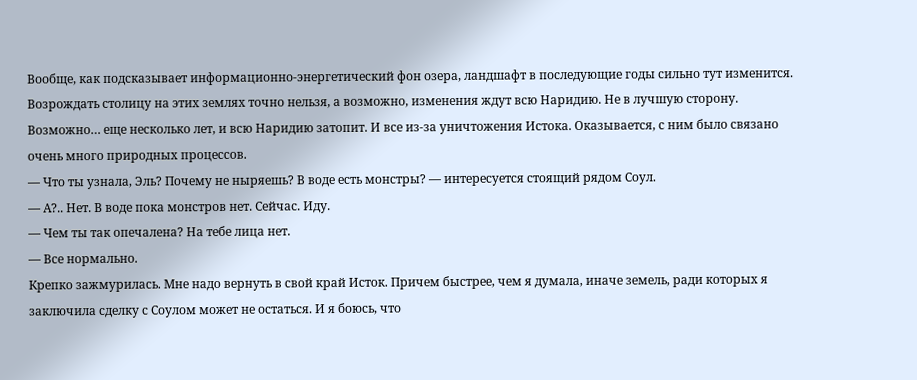Вообще, как подсказывает информационно-энергетический фон озера, ландшафт в последующие годы сильно тут изменится. Возрождать столицу на этих землях точно нельзя, а возможно, изменения ждут всю Наридию. Не в лучшую сторону. Возможно… еще несколько лет, и всю Наридию затопит. И все из-за уничтожения Истока. Оказывается, с ним было связано очень много природных процессов.
— Что ты узнала, Эль? Почему не ныряешь? В воде есть монстры? — интересуется стоящий рядом Соул.
— А?.. Нет. В воде пока монстров нет. Сейчас. Иду.
— Чем ты так опечалена? На тебе лица нет.
— Все нормально.
Крепко зажмурилась. Мне надо вернуть в свой край Исток. Причем быстрее, чем я думала, иначе земель, ради которых я заключила сделку с Соулом может не остаться. И я боюсь, что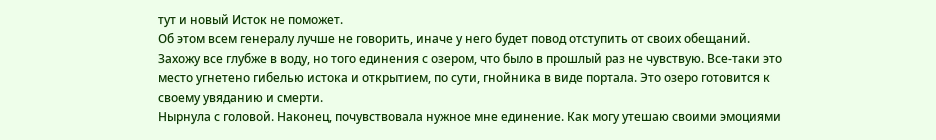тут и новый Исток не поможет.
Об этом всем генералу лучше не говорить, иначе у него будет повод отступить от своих обещаний.
Захожу все глубже в воду, но того единения с озером, что было в прошлый раз не чувствую. Все-таки это место угнетено гибелью истока и открытием, по сути, гнойника в виде портала. Это озеро готовится к своему увяданию и смерти.
Нырнула с головой. Наконец, почувствовала нужное мне единение. Как могу утешаю своими эмоциями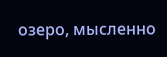озеро, мысленно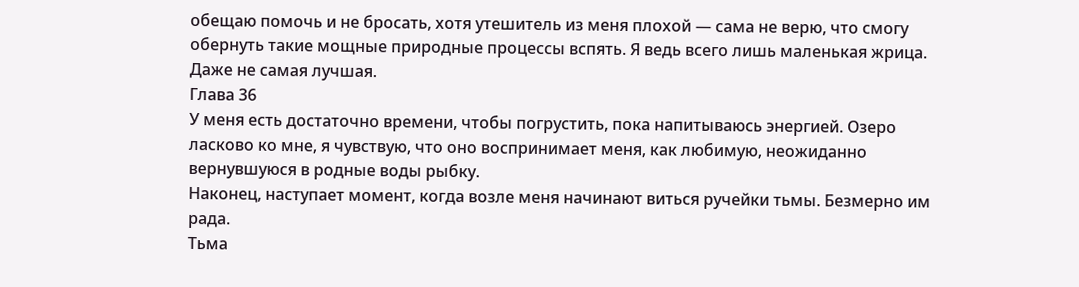обещаю помочь и не бросать, хотя утешитель из меня плохой — сама не верю, что смогу обернуть такие мощные природные процессы вспять. Я ведь всего лишь маленькая жрица. Даже не самая лучшая.
Глава 36
У меня есть достаточно времени, чтобы погрустить, пока напитываюсь энергией. Озеро ласково ко мне, я чувствую, что оно воспринимает меня, как любимую, неожиданно вернувшуюся в родные воды рыбку.
Наконец, наступает момент, когда возле меня начинают виться ручейки тьмы. Безмерно им рада.
Тьма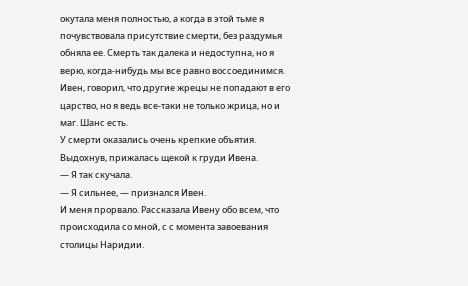окутала меня полностью, а когда в этой тьме я почувствовала присутствие смерти, без раздумья обняла ее. Смерть так далека и недоступна, но я верю, когда-нибудь мы все равно воссоединимся. Ивен, говорил, что другие жрецы не попадают в его царство, но я ведь все-таки не только жрица, но и маг. Шанс есть.
У смерти оказались очень крепкие объятия. Выдохнув, прижалась щекой к груди Ивена.
— Я так скучала.
— Я сильнее, — признался Ивен.
И меня прорвало. Рассказала Ивену обо всем, что происходила со мной, с с момента завоевания столицы Наридии.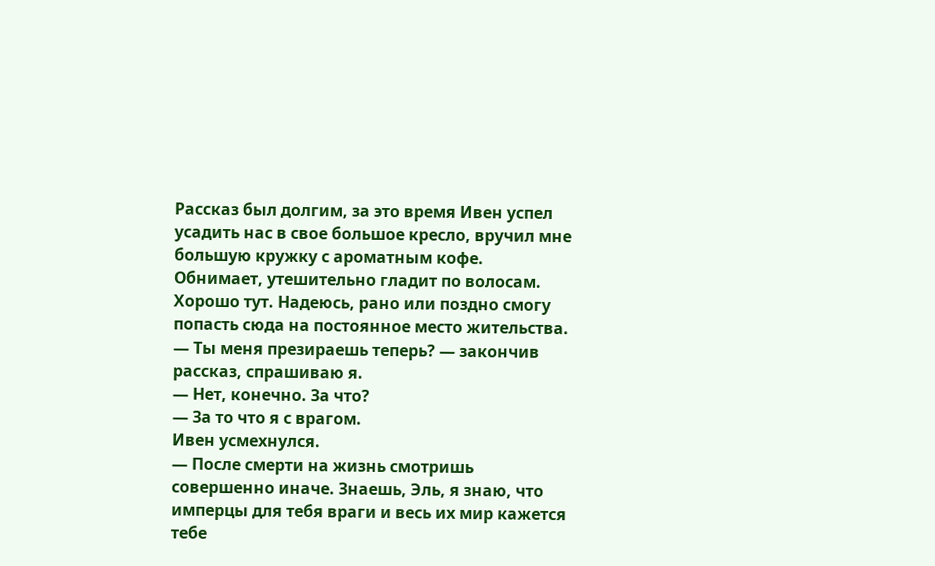Рассказ был долгим, за это время Ивен успел усадить нас в свое большое кресло, вручил мне большую кружку с ароматным кофе. Обнимает, утешительно гладит по волосам. Хорошо тут. Надеюсь, рано или поздно смогу попасть сюда на постоянное место жительства.
— Ты меня презираешь теперь? — закончив рассказ, спрашиваю я.
— Нет, конечно. За что?
— За то что я с врагом.
Ивен усмехнулся.
— После смерти на жизнь смотришь совершенно иначе. Знаешь, Эль, я знаю, что имперцы для тебя враги и весь их мир кажется тебе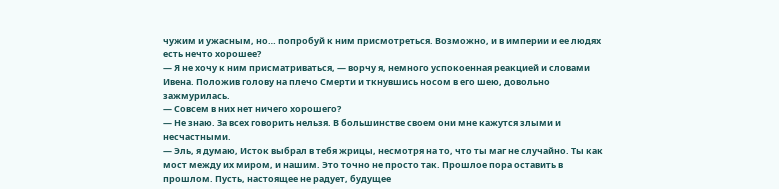чужим и ужасным, но… попробуй к ним присмотреться. Возможно, и в империи и ее людях есть нечто хорошее?
— Я не хочу к ним присматриваться, — ворчу я, немного успокоенная реакцией и словами Ивена. Положив голову на плечо Смерти и ткнувшись носом в его шею, довольно зажмурилась.
— Совсем в них нет ничего хорошего?
— Не знаю. За всех говорить нельзя. В большинстве своем они мне кажутся злыми и несчастными.
— Эль, я думаю, Исток выбрал в тебя жрицы, несмотря на то, что ты маг не случайно. Ты как мост между их миром, и нашим. Это точно не просто так. Прошлое пора оставить в прошлом. Пусть, настоящее не радует, будущее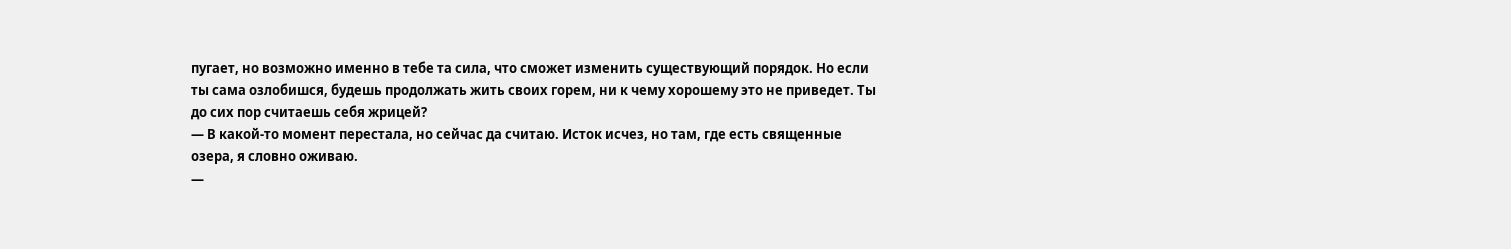пугает, но возможно именно в тебе та сила, что сможет изменить существующий порядок. Но если ты сама озлобишся, будешь продолжать жить своих горем, ни к чему хорошему это не приведет. Ты до сих пор считаешь себя жрицей?
— В какой-то момент перестала, но сейчас да считаю. Исток исчез, но там, где есть священные озера, я словно оживаю.
—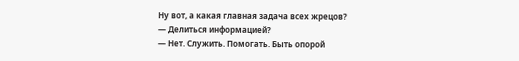Ну вот, а какая главная задача всех жрецов?
— Делиться информацией?
— Нет. Служить. Помогать. Быть опорой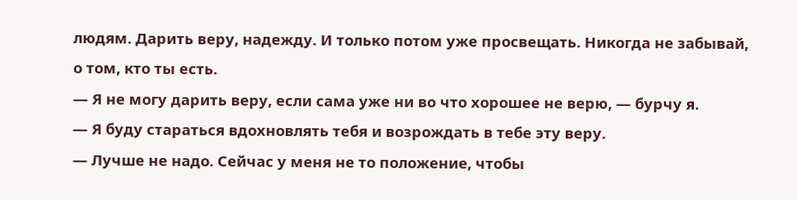людям. Дарить веру, надежду. И только потом уже просвещать. Никогда не забывай, о том, кто ты есть.
— Я не могу дарить веру, если сама уже ни во что хорошее не верю, — бурчу я.
— Я буду стараться вдохновлять тебя и возрождать в тебе эту веру.
— Лучше не надо. Сейчас у меня не то положение, чтобы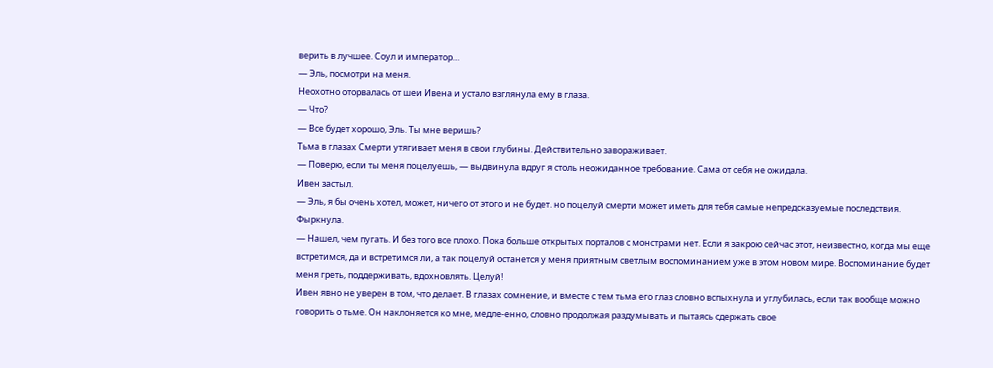верить в лучшее. Соул и император…
— Эль, посмотри на меня.
Неохотно оторвалась от шеи Ивена и устало взглянула ему в глаза.
— Что?
— Все будет хорошо, Эль. Ты мне веришь?
Тьма в глазах Смерти утягивает меня в свои глубины. Действительно завораживает.
— Поверю, если ты меня поцелуешь, — выдвинула вдруг я столь неожиданное требование. Сама от себя не ожидала.
Ивен застыл.
— Эль, я бы очень хотел, может, ничего от этого и не будет. но поцелуй смерти может иметь для тебя самые непредсказуемые последствия.
Фыркнула.
— Нашел, чем пугать. И без того все плохо. Пока больше открытых порталов с монстрами нет. Если я закрою сейчас этот, неизвестно, когда мы еще встретимся, да и встретимся ли, а так поцелуй останется у меня приятным светлым воспоминанием уже в этом новом мире. Воспоминание будет меня греть, поддерживать, вдохновлять. Целуй!
Ивен явно не уверен в том, что делает. В глазах сомнение, и вместе с тем тьма его глаз словно вспыхнула и углубилась, если так вообще можно говорить о тьме. Он наклоняется ко мне, медле-енно, словно продолжая раздумывать и пытаясь сдержать свое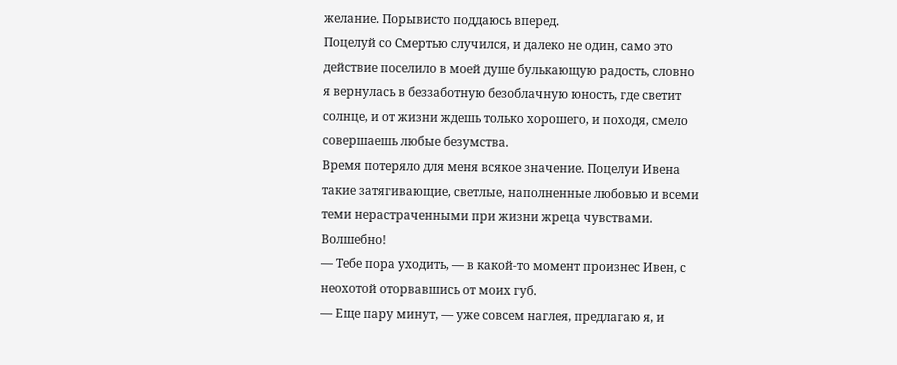желание. Порывисто поддаюсь вперед.
Поцелуй со Смертью случился, и далеко не один, само это действие поселило в моей душе булькающую радость, словно я вернулась в беззаботную безоблачную юность, где светит солнце, и от жизни ждешь только хорошего, и походя, смело совершаешь любые безумства.
Время потеряло для меня всякое значение. Поцелуи Ивена такие затягивающие, светлые, наполненные любовью и всеми теми нерастраченными при жизни жреца чувствами. Волшебно!
— Тебе пора уходить, — в какой-то момент произнес Ивен, с неохотой оторвавшись от моих губ.
— Еще пару минут, — уже совсем наглея, предлагаю я, и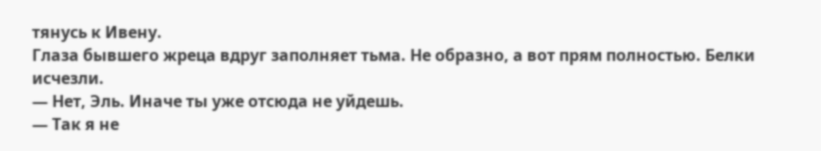тянусь к Ивену.
Глаза бывшего жреца вдруг заполняет тьма. Не образно, а вот прям полностью. Белки исчезли.
— Нет, Эль. Иначе ты уже отсюда не уйдешь.
— Так я не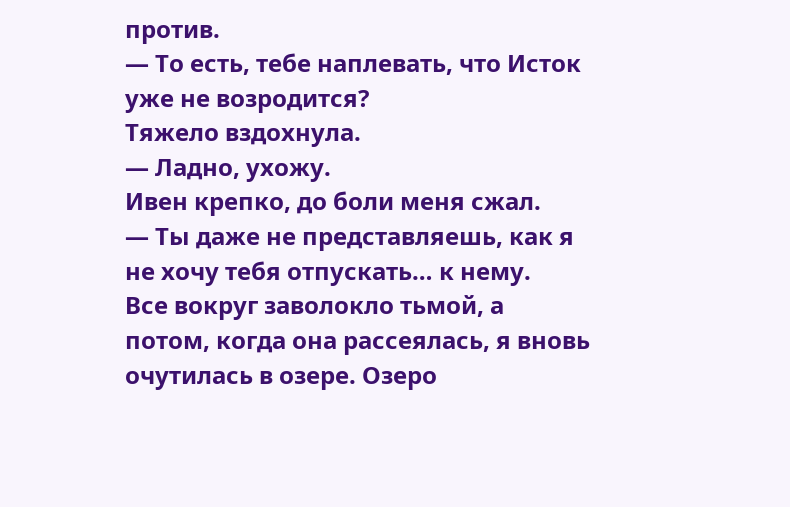против.
— То есть, тебе наплевать, что Исток уже не возродится?
Тяжело вздохнула.
— Ладно, ухожу.
Ивен крепко, до боли меня сжал.
— Ты даже не представляешь, как я не хочу тебя отпускать… к нему.
Все вокруг заволокло тьмой, а потом, когда она рассеялась, я вновь очутилась в озере. Озеро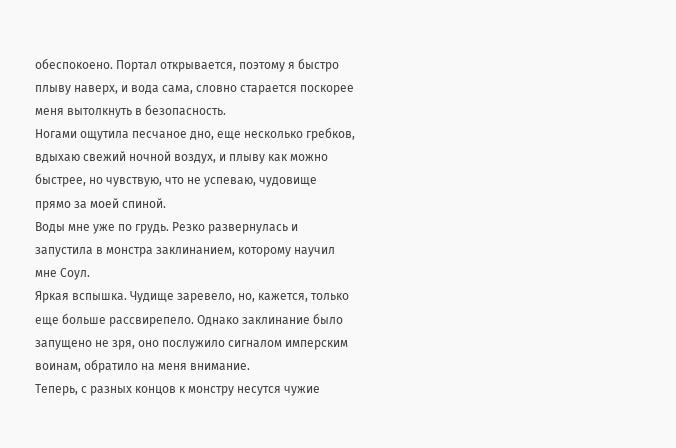обеспокоено. Портал открывается, поэтому я быстро плыву наверх, и вода сама, словно старается поскорее меня вытолкнуть в безопасность.
Ногами ощутила песчаное дно, еще несколько гребков, вдыхаю свежий ночной воздух, и плыву как можно быстрее, но чувствую, что не успеваю, чудовище прямо за моей спиной.
Воды мне уже по грудь. Резко развернулась и запустила в монстра заклинанием, которому научил мне Соул.
Яркая вспышка. Чудище заревело, но, кажется, только еще больше рассвирепело. Однако заклинание было запущено не зря, оно послужило сигналом имперским воинам, обратило на меня внимание.
Теперь, с разных концов к монстру несутся чужие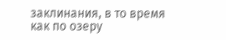заклинания, в то время как по озеру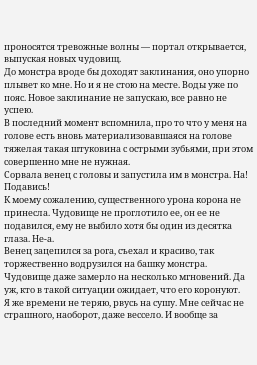проносятся тревожные волны — портал открывается, выпуская новых чудовищ.
До монстра вроде бы доходят заклинания, оно упорно плывет ко мне. Но и я не стою на месте. Воды уже по пояс. Новое заклинание не запускаю, все равно не успею.
В последний момент вспомнила, про то что у меня на голове есть вновь материализовавшаяся на голове тяжелая такая штуковина с острыми зубьями, при этом совершенно мне не нужная.
Сорвала венец с головы и запустила им в монстра. На! Подавись!
К моему сожалению, существенного урона корона не принесла. Чудовище не проглотило ее, он ее не подавился, ему не выбило хотя бы один из десятка глаза. Не-а.
Венец зацепился за рога, съехал и красиво, так торжественно водрузился на башку монстра. Чудовище даже замерло на несколько мгновений. Да уж, кто в такой ситуации ожидает, что его коронуют.
Я же времени не теряю, рвусь на сушу. Мне сейчас не страшного, наоборот, даже вессело. И вообще за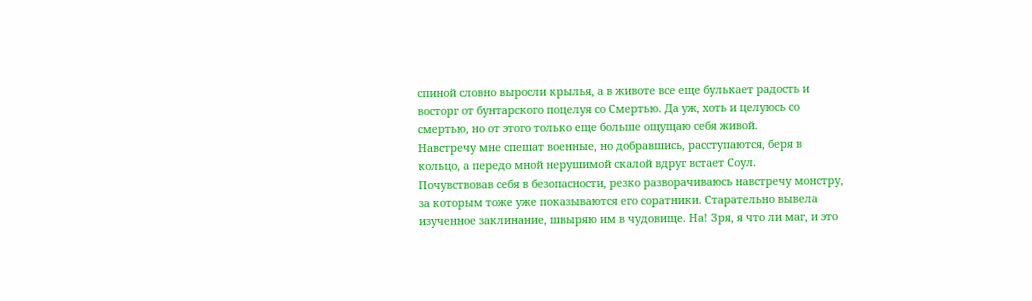спиной словно выросли крылья, а в животе все еще булькает радость и восторг от бунтарского поцелуя со Смертью. Да уж, хоть и целуюсь со смертью, но от этого только еще больше ощущаю себя живой.
Навстречу мне спешат военные, но добравшись, расступаются, беря в кольцо, а передо мной нерушимой скалой вдруг встает Соул.
Почувствовав себя в безопасности, резко разворачиваюсь навстречу монстру, за которым тоже уже показываются его соратники. Старательно вывела изученное заклинание, швыряю им в чудовище. На! Зря, я что ли маг, и это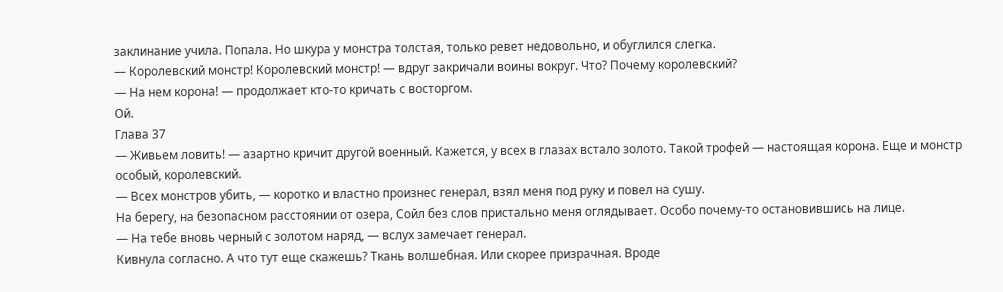заклинание учила. Попала. Но шкура у монстра толстая, только ревет недовольно, и обуглился слегка.
— Королевский монстр! Королевский монстр! — вдруг закричали воины вокруг. Что? Почему королевский?
— На нем корона! — продолжает кто-то кричать с восторгом.
Ой.
Глава 37
— Живьем ловить! — азартно кричит другой военный. Кажется, у всех в глазах встало золото. Такой трофей — настоящая корона. Еще и монстр особый, королевский.
— Всех монстров убить, — коротко и властно произнес генерал, взял меня под руку и повел на сушу.
На берегу, на безопасном расстоянии от озера, Сойл без слов пристально меня оглядывает. Особо почему-то остановившись на лице.
— На тебе вновь черный с золотом наряд, — вслух замечает генерал.
Кивнула согласно. А что тут еще скажешь? Ткань волшебная. Или скорее призрачная. Вроде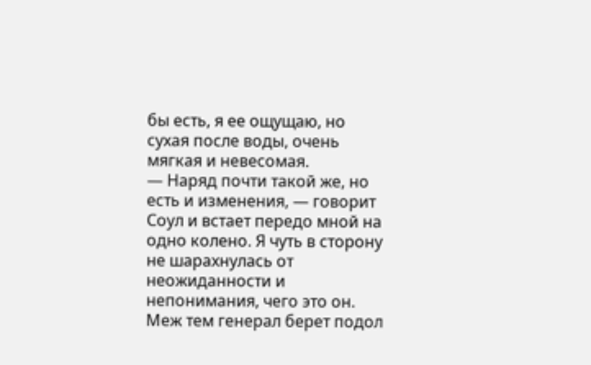бы есть, я ее ощущаю, но сухая после воды, очень мягкая и невесомая.
— Наряд почти такой же, но есть и изменения, — говорит Соул и встает передо мной на одно колено. Я чуть в сторону не шарахнулась от неожиданности и непонимания, чего это он. Меж тем генерал берет подол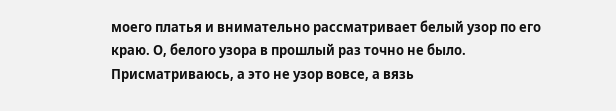моего платья и внимательно рассматривает белый узор по его краю. О, белого узора в прошлый раз точно не было. Присматриваюсь, а это не узор вовсе, а вязь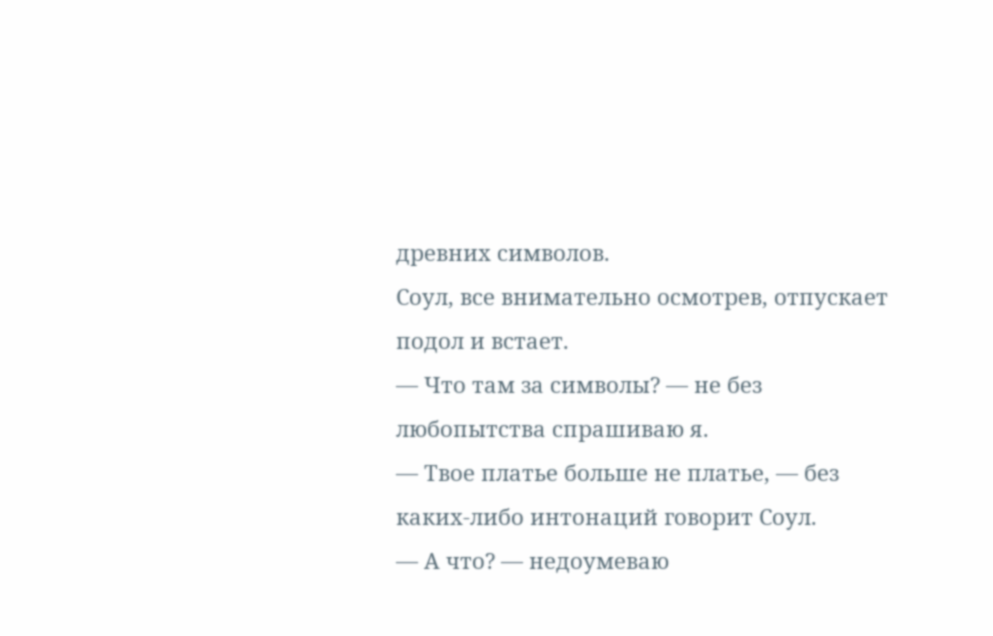древних символов.
Соул, все внимательно осмотрев, отпускает подол и встает.
— Что там за символы? — не без любопытства спрашиваю я.
— Твое платье больше не платье, — без каких-либо интонаций говорит Соул.
— А что? — недоумеваю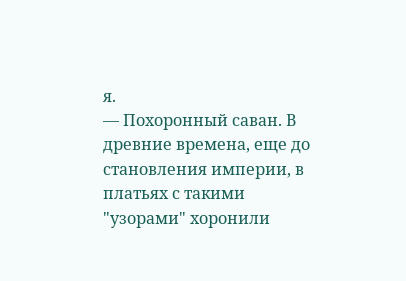я.
— Похоронный саван. В древние времена, еще до становления империи, в платьях с такими "узорами" хоронили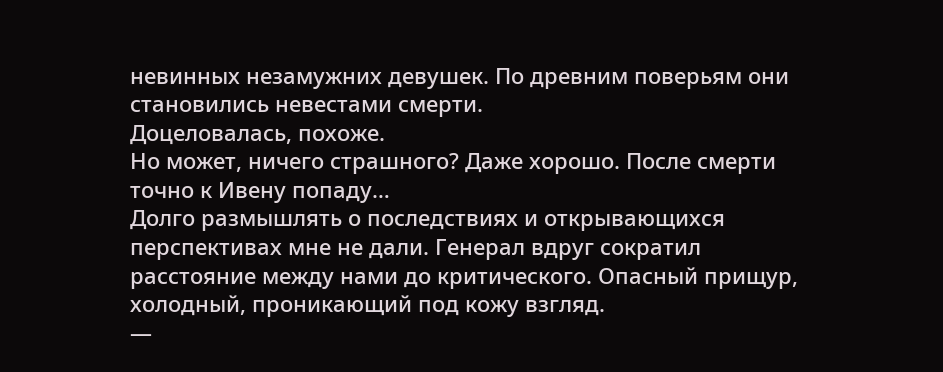невинных незамужних девушек. По древним поверьям они становились невестами смерти.
Доцеловалась, похоже.
Но может, ничего страшного? Даже хорошо. После смерти точно к Ивену попаду…
Долго размышлять о последствиях и открывающихся перспективах мне не дали. Генерал вдруг сократил расстояние между нами до критического. Опасный прищур, холодный, проникающий под кожу взгляд.
—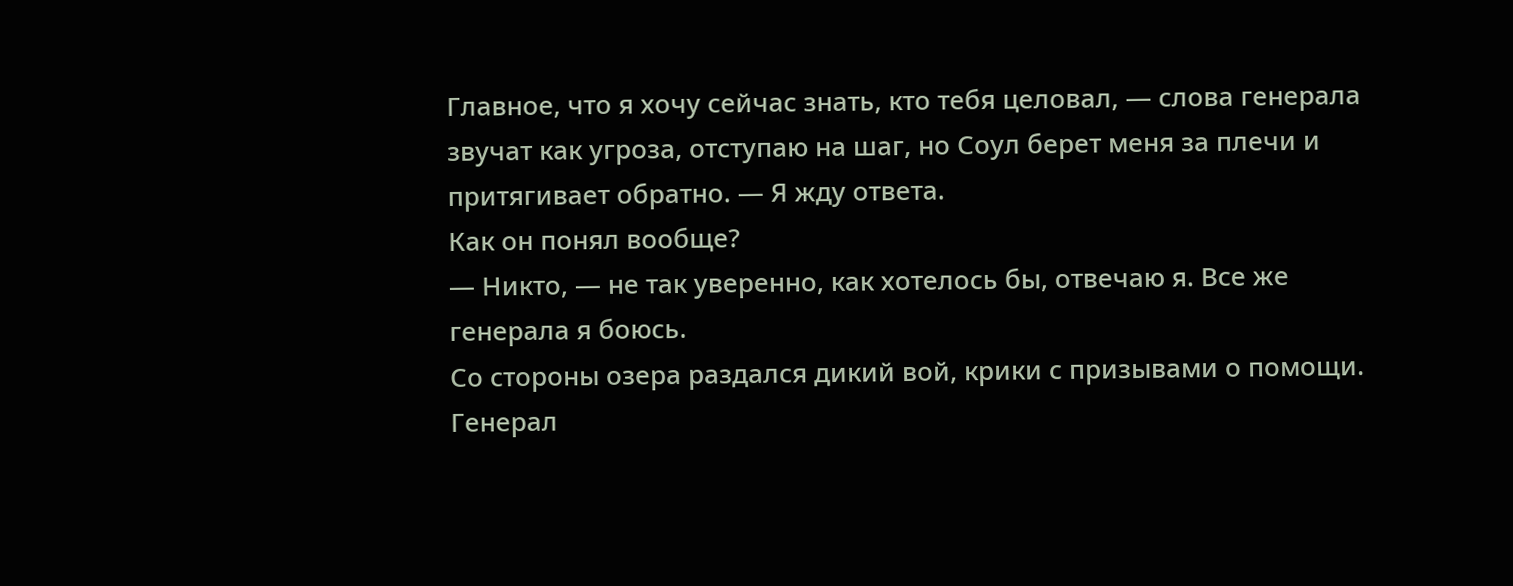Главное, что я хочу сейчас знать, кто тебя целовал, — слова генерала звучат как угроза, отступаю на шаг, но Соул берет меня за плечи и притягивает обратно. — Я жду ответа.
Как он понял вообще?
— Никто, — не так уверенно, как хотелось бы, отвечаю я. Все же генерала я боюсь.
Со стороны озера раздался дикий вой, крики с призывами о помощи. Генерал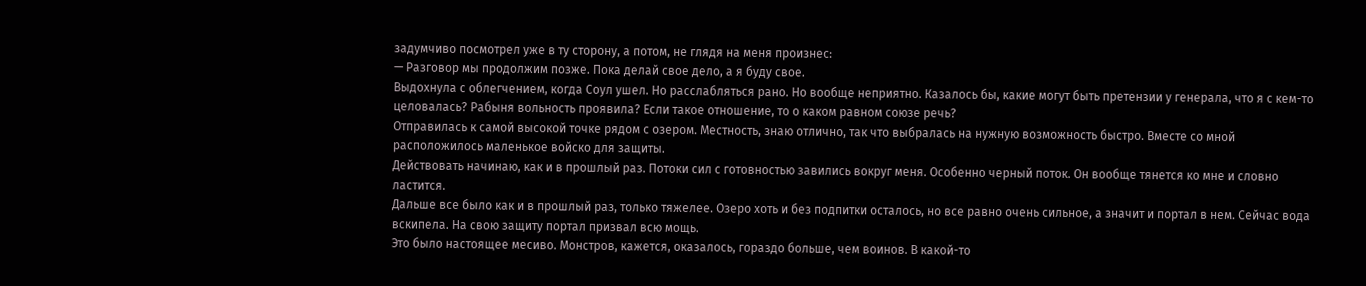задумчиво посмотрел уже в ту сторону, а потом, не глядя на меня произнес:
— Разговор мы продолжим позже. Пока делай свое дело, а я буду свое.
Выдохнула с облегчением, когда Соул ушел. Но расслабляться рано. Но вообще неприятно. Казалось бы, какие могут быть претензии у генерала, что я с кем-то целовалась? Рабыня вольность проявила? Если такое отношение, то о каком равном союзе речь?
Отправилась к самой высокой точке рядом с озером. Местность, знаю отлично, так что выбралась на нужную возможность быстро. Вместе со мной расположилось маленькое войско для защиты.
Действовать начинаю, как и в прошлый раз. Потоки сил с готовностью завились вокруг меня. Особенно черный поток. Он вообще тянется ко мне и словно ластится.
Дальше все было как и в прошлый раз, только тяжелее. Озеро хоть и без подпитки осталось, но все равно очень сильное, а значит и портал в нем. Сейчас вода вскипела. На свою защиту портал призвал всю мощь.
Это было настоящее месиво. Монстров, кажется, оказалось, гораздо больше, чем воинов. В какой-то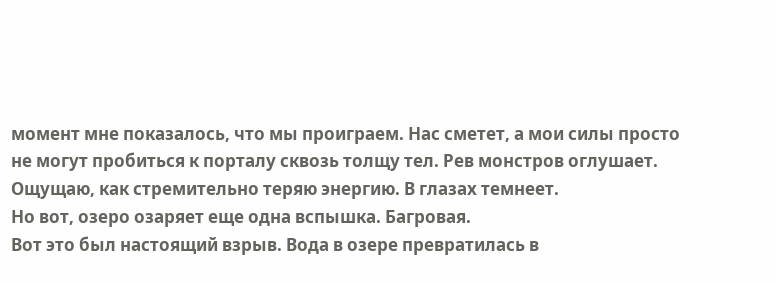момент мне показалось, что мы проиграем. Нас сметет, а мои силы просто не могут пробиться к порталу сквозь толщу тел. Рев монстров оглушает. Ощущаю, как стремительно теряю энергию. В глазах темнеет.
Но вот, озеро озаряет еще одна вспышка. Багровая.
Вот это был настоящий взрыв. Вода в озере превратилась в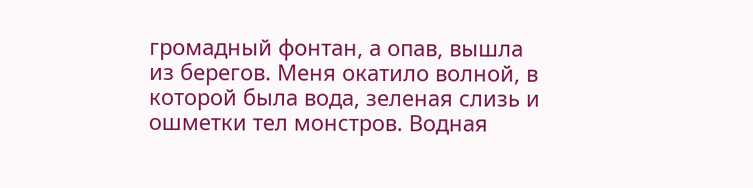громадный фонтан, а опав, вышла из берегов. Меня окатило волной, в которой была вода, зеленая слизь и ошметки тел монстров. Водная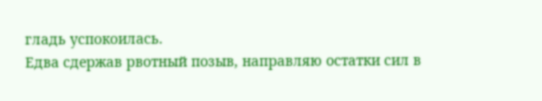гладь успокоилась.
Едва сдержав рвотный позыв, направляю остатки сил в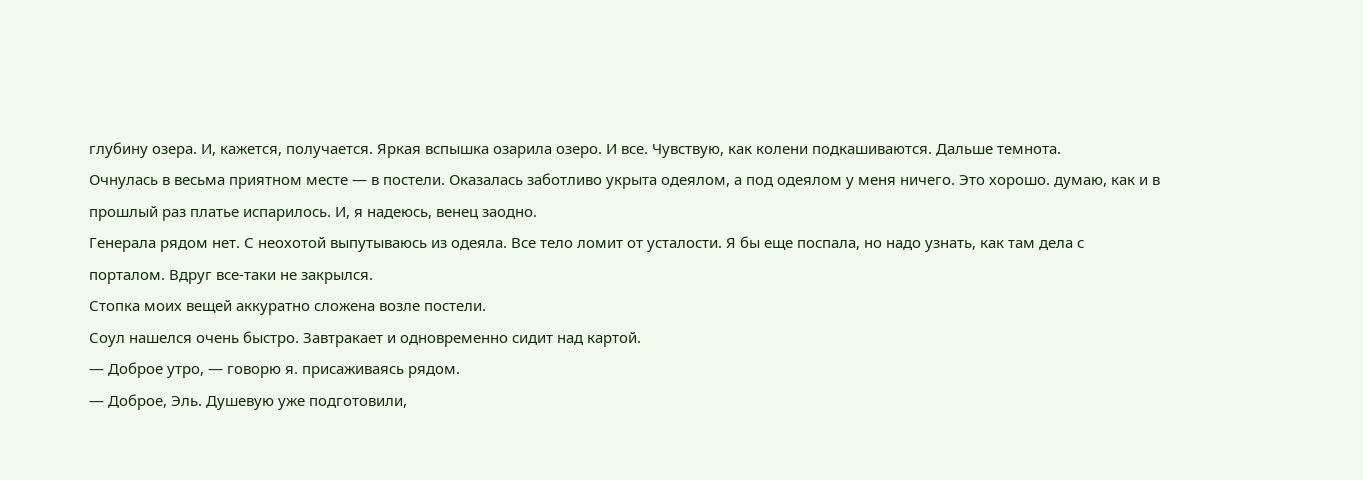глубину озера. И, кажется, получается. Яркая вспышка озарила озеро. И все. Чувствую, как колени подкашиваются. Дальше темнота.
Очнулась в весьма приятном месте — в постели. Оказалась заботливо укрыта одеялом, а под одеялом у меня ничего. Это хорошо. думаю, как и в прошлый раз платье испарилось. И, я надеюсь, венец заодно.
Генерала рядом нет. С неохотой выпутываюсь из одеяла. Все тело ломит от усталости. Я бы еще поспала, но надо узнать, как там дела с порталом. Вдруг все-таки не закрылся.
Стопка моих вещей аккуратно сложена возле постели.
Соул нашелся очень быстро. Завтракает и одновременно сидит над картой.
— Доброе утро, — говорю я. присаживаясь рядом.
— Доброе, Эль. Душевую уже подготовили,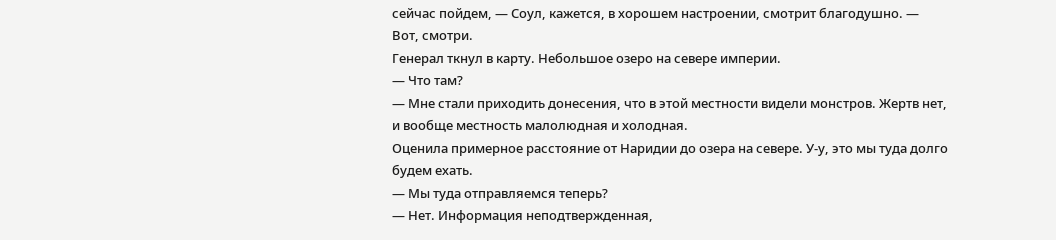сейчас пойдем, — Соул, кажется, в хорошем настроении, смотрит благодушно. — Вот, смотри.
Генерал ткнул в карту. Небольшое озеро на севере империи.
— Что там?
— Мне стали приходить донесения, что в этой местности видели монстров. Жертв нет, и вообще местность малолюдная и холодная.
Оценила примерное расстояние от Наридии до озера на севере. У-у, это мы туда долго будем ехать.
— Мы туда отправляемся теперь?
— Нет. Информация неподтвержденная,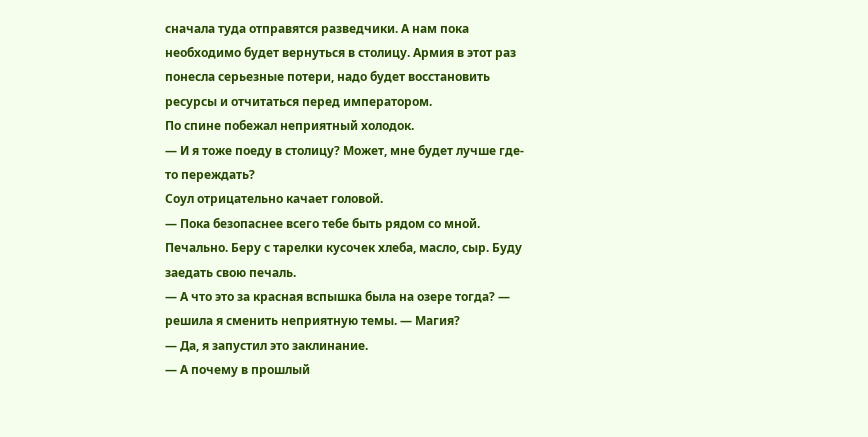сначала туда отправятся разведчики. А нам пока необходимо будет вернуться в столицу. Армия в этот раз понесла серьезные потери, надо будет восстановить ресурсы и отчитаться перед императором.
По спине побежал неприятный холодок.
— И я тоже поеду в столицу? Может, мне будет лучше где-то переждать?
Соул отрицательно качает головой.
— Пока безопаснее всего тебе быть рядом со мной.
Печально. Беру с тарелки кусочек хлеба, масло, сыр. Буду заедать свою печаль.
— А что это за красная вспышка была на озере тогда? — решила я сменить неприятную темы. — Магия?
— Да, я запустил это заклинание.
— А почему в прошлый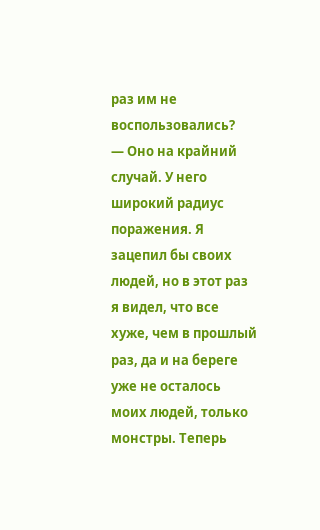раз им не воспользовались?
— Оно на крайний случай. У него широкий радиус поражения. Я зацепил бы своих людей, но в этот раз я видел, что все хуже, чем в прошлый раз, да и на береге уже не осталось моих людей, только монстры. Теперь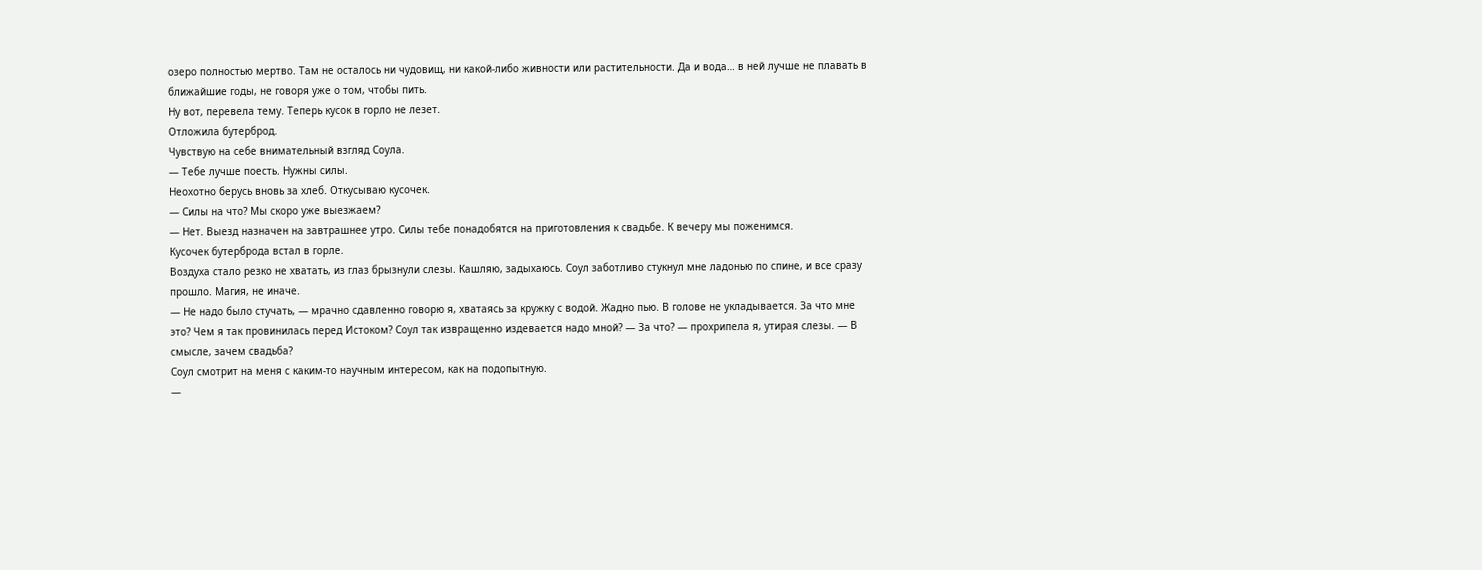озеро полностью мертво. Там не осталось ни чудовищ, ни какой-либо живности или растительности. Да и вода… в ней лучше не плавать в ближайшие годы, не говоря уже о том, чтобы пить.
Ну вот, перевела тему. Теперь кусок в горло не лезет.
Отложила бутерброд.
Чувствую на себе внимательный взгляд Соула.
— Тебе лучше поесть. Нужны силы.
Неохотно берусь вновь за хлеб. Откусываю кусочек.
— Силы на что? Мы скоро уже выезжаем?
— Нет. Выезд назначен на завтрашнее утро. Силы тебе понадобятся на приготовления к свадьбе. К вечеру мы поженимся.
Кусочек бутерброда встал в горле.
Воздуха стало резко не хватать, из глаз брызнули слезы. Кашляю, задыхаюсь. Соул заботливо стукнул мне ладонью по спине, и все сразу прошло. Магия, не иначе.
— Не надо было стучать, — мрачно сдавленно говорю я, хватаясь за кружку с водой. Жадно пью. В голове не укладывается. За что мне это? Чем я так провинилась перед Истоком? Соул так извращенно издевается надо мной? — За что? — прохрипела я, утирая слезы. — В смысле, зачем свадьба?
Соул смотрит на меня с каким-то научным интересом, как на подопытную.
—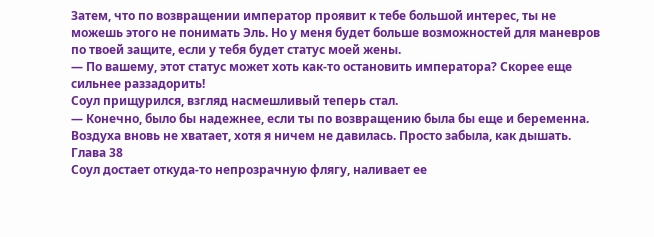Затем, что по возвращении император проявит к тебе большой интерес, ты не можешь этого не понимать Эль. Но у меня будет больше возможностей для маневров по твоей защите, если у тебя будет статус моей жены.
— По вашему, этот статус может хоть как-то остановить императора? Скорее еще сильнее раззадорить!
Соул прищурился, взгляд насмешливый теперь стал.
— Конечно, было бы надежнее, если ты по возвращению была бы еще и беременна.
Воздуха вновь не хватает, хотя я ничем не давилась. Просто забыла, как дышать.
Глава 38
Соул достает откуда-то непрозрачную флягу, наливает ее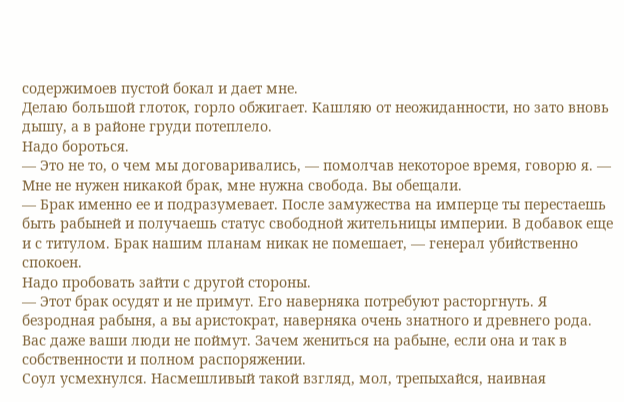содержимоев пустой бокал и дает мне.
Делаю большой глоток, горло обжигает. Кашляю от неожиданности, но зато вновь дышу, а в районе груди потеплело.
Надо бороться.
— Это не то, о чем мы договаривались, — помолчав некоторое время, говорю я. — Мне не нужен никакой брак, мне нужна свобода. Вы обещали.
— Брак именно ее и подразумевает. После замужества на имперце ты перестаешь быть рабыней и получаешь статус свободной жительницы империи. В добавок еще и с титулом. Брак нашим планам никак не помешает, — генерал убийственно спокоен.
Надо пробовать зайти с другой стороны.
— Этот брак осудят и не примут. Его наверняка потребуют расторгнуть. Я безродная рабыня, а вы аристократ, наверняка очень знатного и древнего рода. Вас даже ваши люди не поймут. Зачем жениться на рабыне, если она и так в собственности и полном распоряжении.
Соул усмехнулся. Насмешливый такой взгляд, мол, трепыхайся, наивная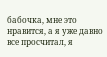бабочка, мне это нравится, а я уже давно все просчитал, я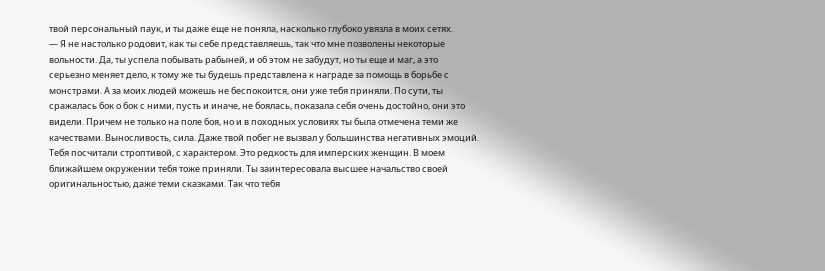твой персональный паук, и ты даже еще не поняла, насколько глубоко увязла в моих сетях.
— Я не настолько родовит, как ты себе представляешь, так что мне позволены некоторые вольности. Да, ты успела побывать рабыней, и об этом не забудут, но ты еще и маг, а это серьезно меняет дело, к тому же ты будешь представлена к награде за помощь в борьбе с монстрами. А за моих людей можешь не беспокоится, они уже тебя приняли. По сути, ты сражалась бок о бок с ними, пусть и иначе, не боялась, показала себя очень достойно, они это видели. Причем не только на поле боя, но и в походных условиях ты была отмечена теми же качествами. Выносливость, сила. Даже твой побег не вызвал у большинства негативных эмоций. Тебя посчитали строптивой, с характером. Это редкость для имперских женщин. В моем ближайшем окружении тебя тоже приняли. Ты заинтересовала высшее начальство своей оригинальностью, даже теми сказками. Так что тебя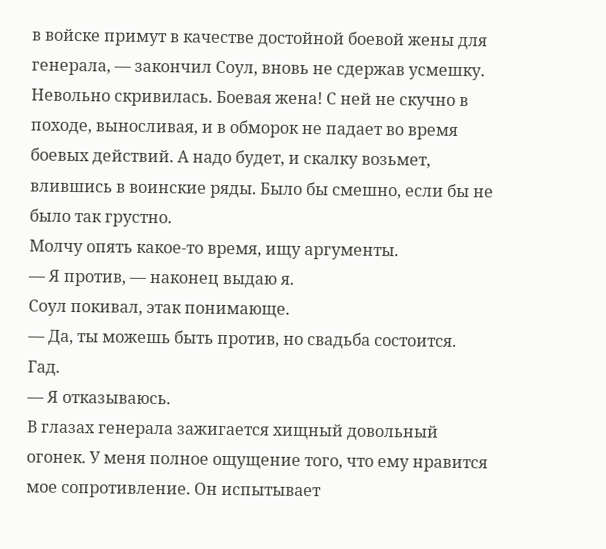в войске примут в качестве достойной боевой жены для генерала, — закончил Соул, вновь не сдержав усмешку.
Невольно скривилась. Боевая жена! С ней не скучно в походе, выносливая, и в обморок не падает во время боевых действий. А надо будет, и скалку возьмет, влившись в воинские ряды. Было бы смешно, если бы не было так грустно.
Молчу опять какое-то время, ищу аргументы.
— Я против, — наконец выдаю я.
Соул покивал, этак понимающе.
— Да, ты можешь быть против, но свадьба состоится.
Гад.
— Я отказываюсь.
В глазах генерала зажигается хищный довольный огонек. У меня полное ощущение того, что ему нравится мое сопротивление. Он испытывает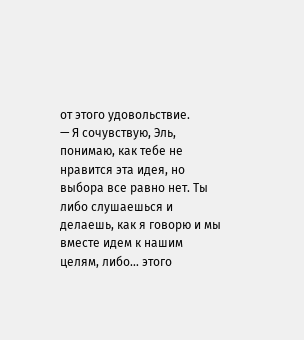от этого удовольствие.
— Я сочувствую, Эль, понимаю, как тебе не нравится эта идея, но выбора все равно нет. Ты либо слушаешься и делаешь, как я говорю и мы вместе идем к нашим целям, либо… этого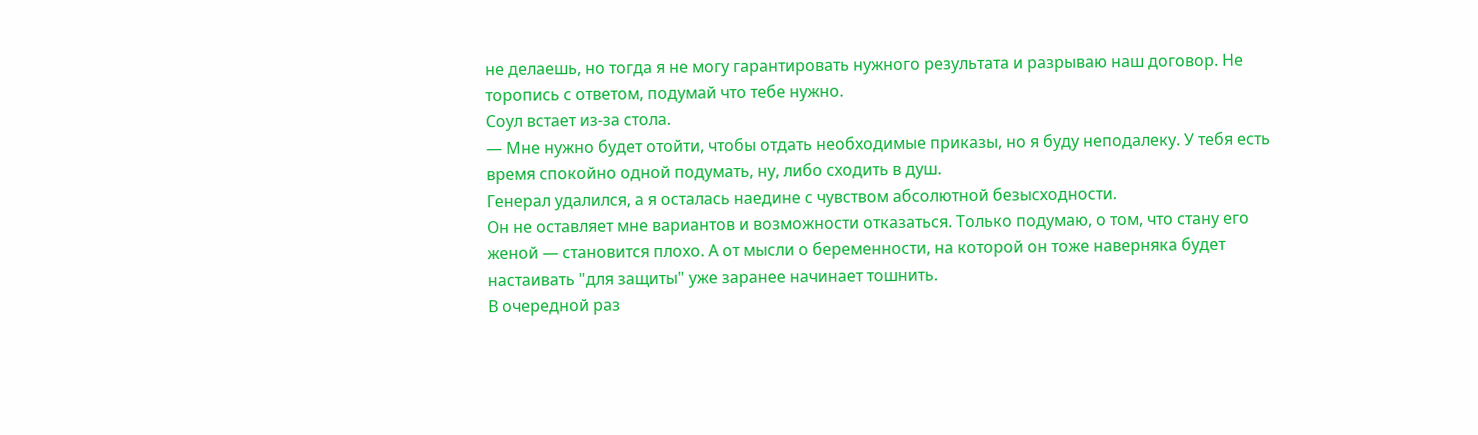не делаешь, но тогда я не могу гарантировать нужного результата и разрываю наш договор. Не торопись с ответом, подумай что тебе нужно.
Соул встает из-за стола.
— Мне нужно будет отойти, чтобы отдать необходимые приказы, но я буду неподалеку. У тебя есть время спокойно одной подумать, ну, либо сходить в душ.
Генерал удалился, а я осталась наедине с чувством абсолютной безысходности.
Он не оставляет мне вариантов и возможности отказаться. Только подумаю, о том, что стану его женой — становится плохо. А от мысли о беременности, на которой он тоже наверняка будет настаивать "для защиты" уже заранее начинает тошнить.
В очередной раз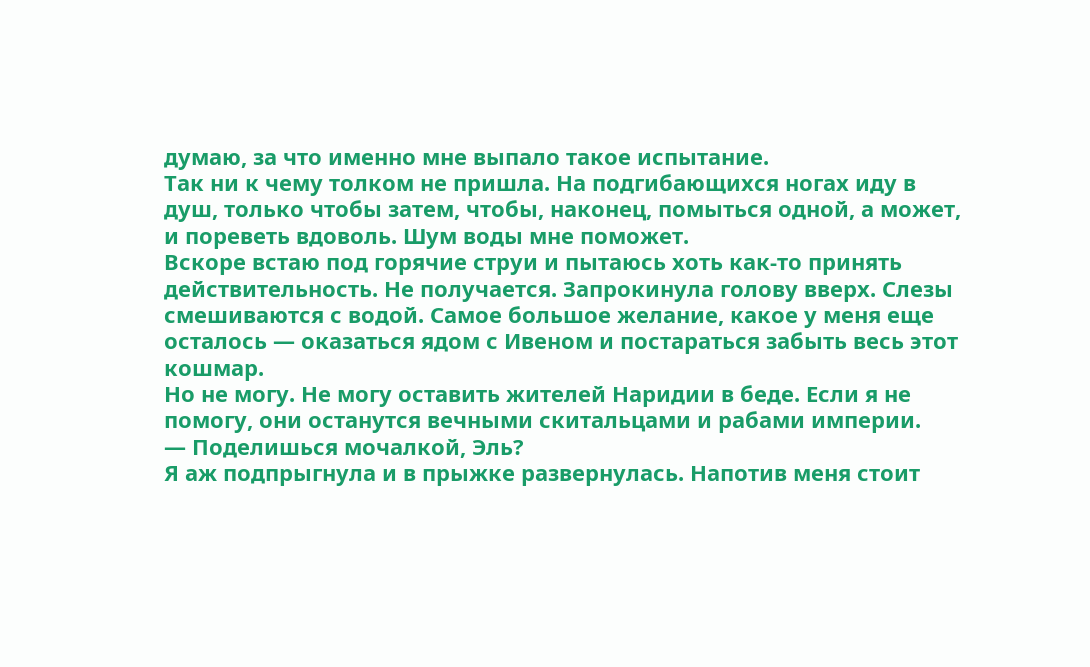думаю, за что именно мне выпало такое испытание.
Так ни к чему толком не пришла. На подгибающихся ногах иду в душ, только чтобы затем, чтобы, наконец, помыться одной, а может, и пореветь вдоволь. Шум воды мне поможет.
Вскоре встаю под горячие струи и пытаюсь хоть как-то принять действительность. Не получается. Запрокинула голову вверх. Слезы смешиваются с водой. Самое большое желание, какое у меня еще осталось — оказаться ядом с Ивеном и постараться забыть весь этот кошмар.
Но не могу. Не могу оставить жителей Наридии в беде. Если я не помогу, они останутся вечными скитальцами и рабами империи.
— Поделишься мочалкой, Эль?
Я аж подпрыгнула и в прыжке развернулась. Напотив меня стоит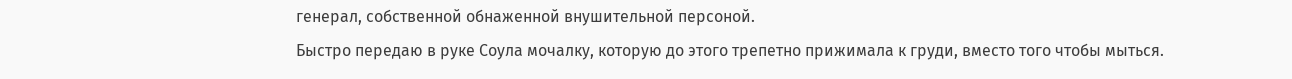генерал, собственной обнаженной внушительной персоной.
Быстро передаю в руке Соула мочалку, которую до этого трепетно прижимала к груди, вместо того чтобы мыться.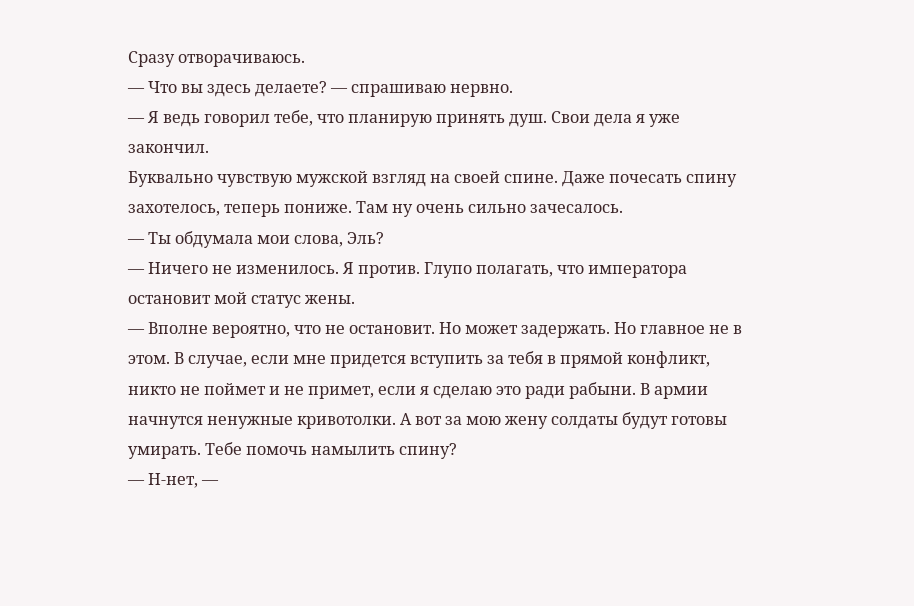Сразу отворачиваюсь.
— Что вы здесь делаете? — спрашиваю нервно.
— Я ведь говорил тебе, что планирую принять душ. Свои дела я уже закончил.
Буквально чувствую мужской взгляд на своей спине. Даже почесать спину захотелось, теперь пониже. Там ну очень сильно зачесалось.
— Ты обдумала мои слова, Эль?
— Ничего не изменилось. Я против. Глупо полагать, что императора остановит мой статус жены.
— Вполне вероятно, что не остановит. Но может задержать. Но главное не в этом. В случае, если мне придется вступить за тебя в прямой конфликт, никто не поймет и не примет, если я сделаю это ради рабыни. В армии начнутся ненужные кривотолки. А вот за мою жену солдаты будут готовы умирать. Тебе помочь намылить спину?
— Н-нет, —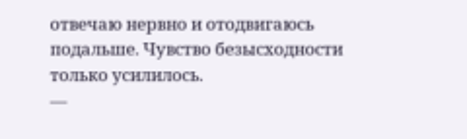отвечаю нервно и отодвигаюсь подальше. Чувство безысходности только усилилось.
—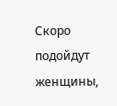Скоро подойдут женщины,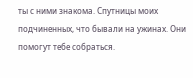ты с ними знакома. Спутницы моих подчиненных, что бывали на ужинах. Они помогут тебе собраться.